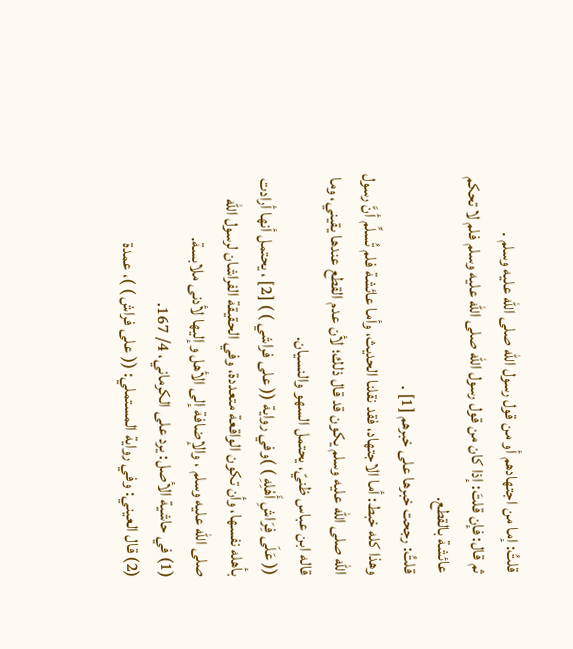قلتُ: إما من اجتهادهم أو من قول رسول الله صلى الله عليه وسلم .
ثم قال: فإن قلتَ: إذا كان من قول رسول الله صلى الله عليه وسلم فلم لا تحكم عائشة بالقطع.
قلتُ: رجحت خبرها على خبرهم [1] .
وهذا كله خبط: أما الاجتهاد، فقد نقلنا الحديث، وأما عائشة فلم تُسلِّم أنَّ رسول الله صلى الله عليه وسلم يكون قد قال ذلك؛ لأن عدم القطع عندها يقيني، وما قاله ابن عباس ظنيّ، يحتمل السهو والنسيان.
(( عَلَى فِرَاشِ أَهْلِهِ ) )وفي رواية (( على فراشي ) ) [2] ، يحتمل أنها أرادت بأهله نفسها، وأن تكون الواقعة متعددة، وفي الحقيقة الفراشان لرسول الله صلى الله عليه وسلم ، والإضافة إلى الأهل وإليها لأدنى ملابسة.
(1) في حاشية الأصل: يرد على الكرماني، 4/ 167.
(2) قال العيني: وفي رواية المستملي: (( على فراش ) )، عمدة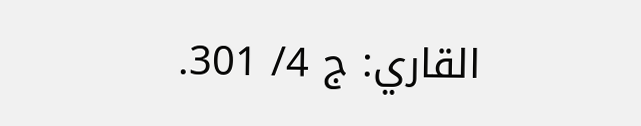القاري: ج 4/ 301.